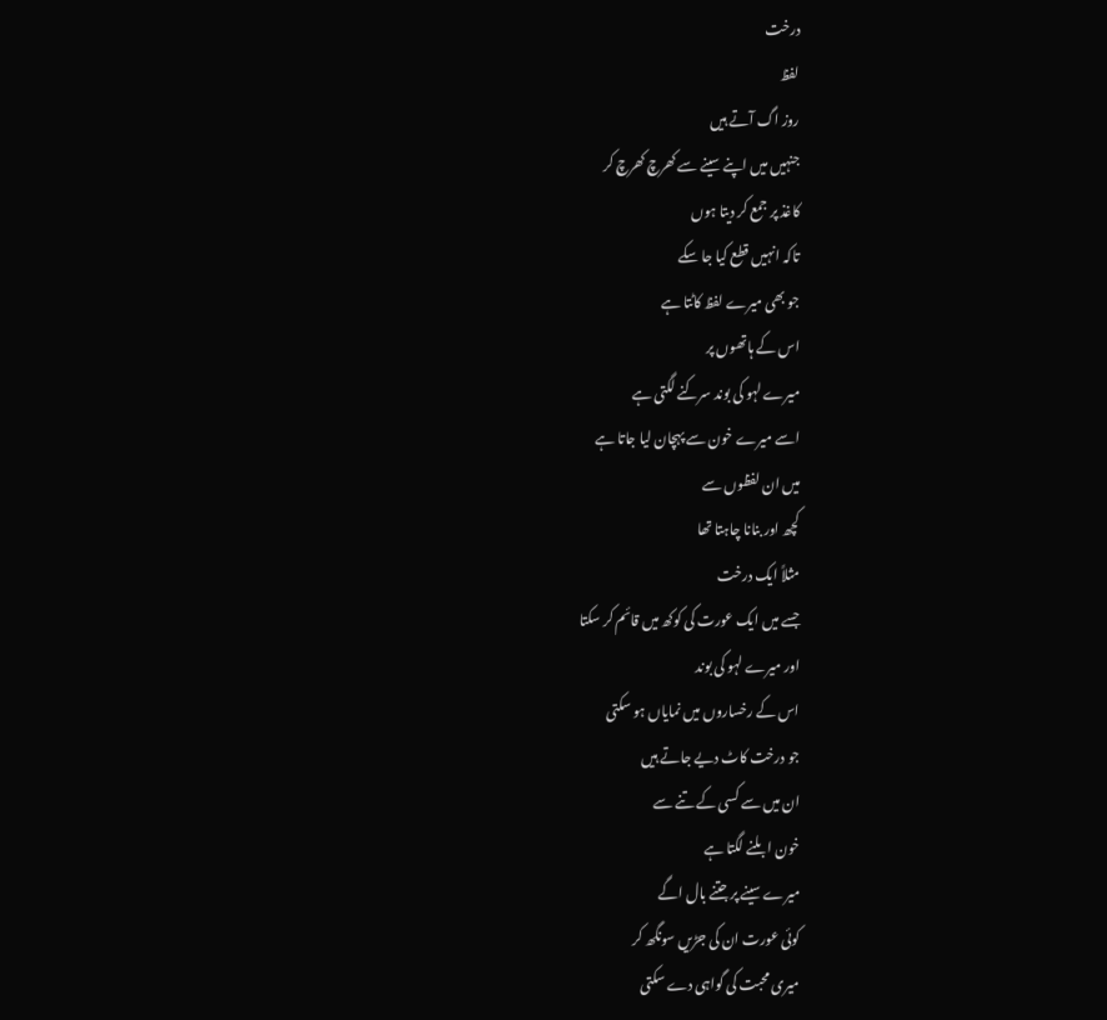درخت
لفظ
روز اگ آتے ہیں
جنہیں میں اپنے سینے سے کھرچ کھرچ کر
کاغذ پر جمع کر دیتا ہوں
تاکہ انہیں قطع کیا جا سکے
جو بھی میرے لفظ کاٹتا ہے
اس کے ہاتھوں پر
میرے لہو کی بوند سرکنے لگتی ہے
اسے میرے خون سے پہچان لیا جاتا ہے
میں ان لفظوں سے
کچھ اور بنانا چاہتا تھا
مثلاً ایک درخت
جسے میں ایک عورت کی کوکھ میں قائم کر سکتا
اور میرے لہو کی بوند
اس کے رخساروں میں نمایاں ہو سکتی
جو درخت کاٹ دیے جاتے ہیں
ان میں سے کسی کے تنے سے
خون ابلنے لگتا ہے
میرے سینے پر جتنے بال اگے
کوئی عورت ان کی جڑیں سونگھ کر
میری محبت کی گواہی دے سکتی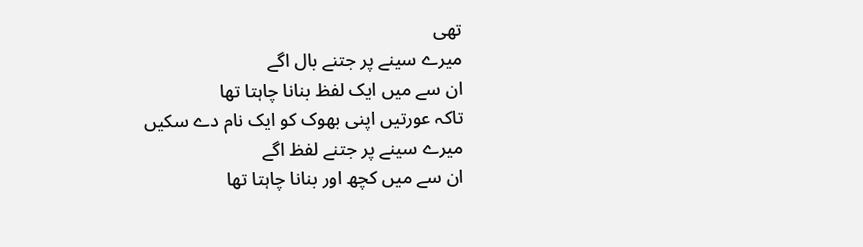تھی
میرے سینے پر جتنے بال اگے
ان سے میں ایک لفظ بنانا چاہتا تھا
تاکہ عورتیں اپنی بھوک کو ایک نام دے سکیں
میرے سینے پر جتنے لفظ اگے
ان سے میں کچھ اور بنانا چاہتا تھا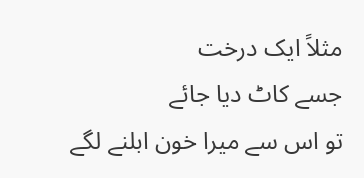مثلاً ایک درخت
جسے کاٹ دیا جائے
تو اس سے میرا خون ابلنے لگے